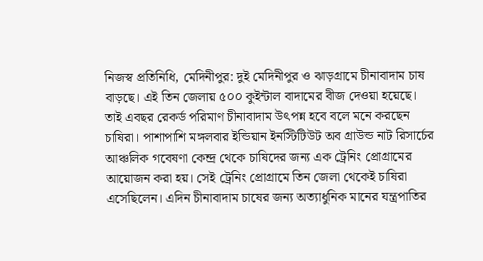নিজস্ব প্রতিনিধি, মেদিনীপুর: দুই মেদিনীপুর ও ঝাড়গ্রামে চীনাবাদাম চাষ বাড়ছে। এই তিন জেলায় ৫০০ কুইন্টাল বাদামের বীজ দেওয়া হয়েছে। তাই এবছর রেকর্ড পরিমাণ চীনাবাদাম উৎপন্ন হবে বলে মনে করছেন চাষিরা। পাশাপাশি মঙ্গলবার ইন্ডিয়ান ইনস্টিটিউট অব গ্রাউন্ড নাট রিসার্চের আঞ্চলিক গবেষণা কেন্দ্র থেকে চাষিদের জন্য এক ট্রেনিং প্রোগ্রামের আয়োজন করা হয়। সেই ট্রেনিং প্রোগ্রামে তিন জেলা থেকেই চাষিরা এসেছিলেন। এদিন চীনাবাদাম চাষের জন্য অত্যাধুনিক মানের যন্ত্রপাতির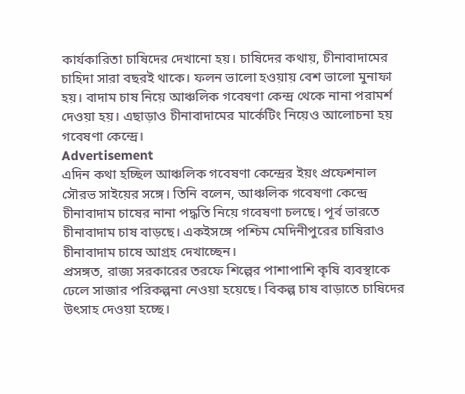কার্যকারিতা চাষিদের দেখানো হয়। চাষিদের কথায়, চীনাবাদামের চাহিদা সারা বছরই থাকে। ফলন ভালো হওয়ায় বেশ ভালো মুনাফা হয়। বাদাম চাষ নিয়ে আঞ্চলিক গবেষণা কেন্দ্র থেকে নানা পরামর্শ দেওয়া হয়। এছাড়াও চীনাবাদামের মার্কেটিং নিয়েও আলোচনা হয় গবেষণা কেন্দ্রে।
Advertisement
এদিন কথা হচ্ছিল আঞ্চলিক গবেষণা কেন্দ্রের ইয়ং প্রফেশনাল সৌরভ সাইয়ের সঙ্গে। তিনি বলেন, আঞ্চলিক গবেষণা কেন্দ্রে চীনাবাদাম চাষের নানা পদ্ধতি নিয়ে গবেষণা চলছে। পূর্ব ভারতে চীনাবাদাম চাষ বাড়ছে। একইসঙ্গে পশ্চিম মেদিনীপুরের চাষিরাও চীনাবাদাম চাষে আগ্রহ দেখাচ্ছেন।
প্রসঙ্গত, রাজ্য সরকারের তরফে শিল্পের পাশাপাশি কৃষি ব্যবস্থাকে ঢেলে সাজার পরিকল্পনা নেওয়া হয়েছে। বিকল্প চাষ বাড়াতে চাষিদের উৎসাহ দেওয়া হচ্ছে।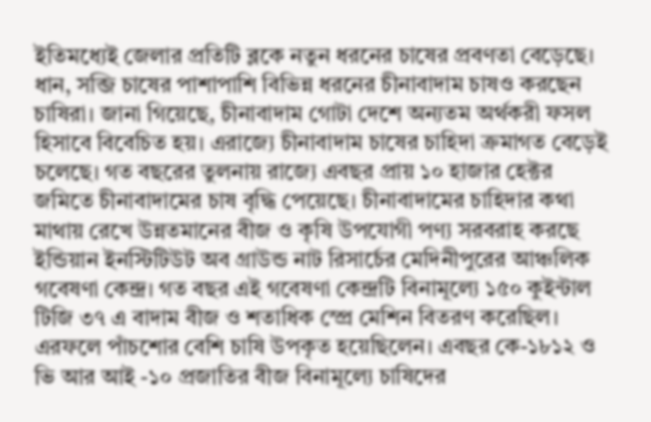ইতিমধ্যেই জেলার প্রতিটি ব্লকে নতুন ধরনের চাষের প্রবণতা বেড়েছে। ধান, সব্জি চাষের পাশাপাশি বিভিন্ন ধরনের চীনাবাদাম চাষও করছেন চাষিরা। জানা গিয়েছে, চীনাবাদাম গোটা দেশে অন্যতম অর্থকরী ফসল হিসাবে বিবেচিত হয়। এরাজ্যে চীনাবাদাম চাষের চাহিদা ক্রমাগত বেড়েই চলেছে। গত বছরের তুলনায় রাজ্যে এবছর প্রায় ১০ হাজার হেক্টর জমিতে চীনাবাদামের চাষ বৃদ্ধি পেয়েছে। চীনাবাদামের চাহিদার কথা মাথায় রেখে উন্নতমানের বীজ ও কৃষি উপযোগী পণ্য সরবরাহ করছে ইন্ডিয়ান ইনস্টিটিউট অব গ্রাউন্ড নাট রিসার্চের মেদিনীপুরের আঞ্চলিক গবেষণা কেন্দ্র। গত বছর এই গবেষণা কেন্দ্রটি বিনামূল্যে ১৫০ কুইন্টাল টিজি ৩৭ এ বাদাম বীজ ও শতাধিক স্প্রে মেশিন বিতরণ করেছিল। এরফলে পাঁচশোর বেশি চাষি উপকৃত হয়েছিলেন। এবছর কে-১৮১২ ও ভি আর আই -১০ প্রজাতির বীজ বিনামূল্যে চাষিদের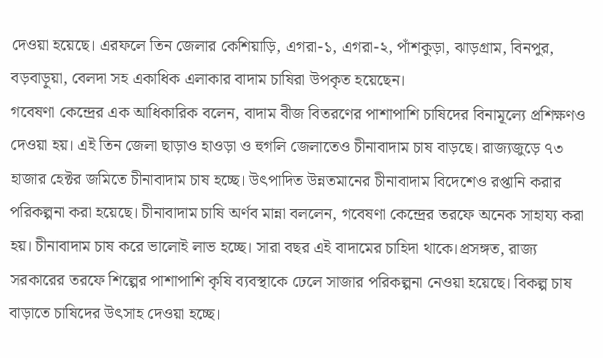দেওয়া হয়েছে। এরফলে তিন জেলার কেশিয়াড়ি, এগরা-১, এগরা-২, পাঁশকুড়া, ঝাড়গ্রাম, বিনপুর, বড়বাড়ুয়া, বেলদা সহ একাধিক এলাকার বাদাম চাষিরা উপকৃত হয়েছেন।
গবেষণা কেন্দ্রের এক আধিকারিক বলেন, বাদাম বীজ বিতরণের পাশাপাশি চাষিদের বিনামূল্যে প্রশিক্ষণও দেওয়া হয়। এই তিন জেলা ছাড়াও হাওড়া ও হুগলি জেলাতেও চীনাবাদাম চাষ বাড়ছে। রাজ্যজুড়ে ৭৩ হাজার হেক্টর জমিতে চীনাবাদাম চাষ হচ্ছে। উৎপাদিত উন্নতমানের চীনাবাদাম বিদেশেও রপ্তানি করার পরিকল্পনা করা হয়েছে। চীনাবাদাম চাষি অর্ণব মান্না বললেন, গবেষণা কেন্দ্রের তরফে অনেক সাহায্য করা হয়। চীনাবাদাম চাষ করে ভালোই লাভ হচ্ছে। সারা বছর এই বাদামের চাহিদা থাকে।প্রসঙ্গত, রাজ্য সরকারের তরফে শিল্পের পাশাপাশি কৃষি ব্যবস্থাকে ঢেলে সাজার পরিকল্পনা নেওয়া হয়েছে। বিকল্প চাষ বাড়াতে চাষিদের উৎসাহ দেওয়া হচ্ছে।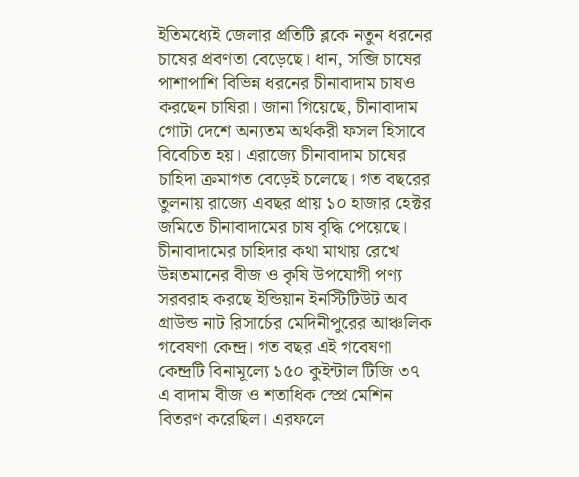ইতিমধ্যেই জেলার প্রতিটি ব্লকে নতুন ধরনের চাষের প্রবণতা বেড়েছে। ধান, সব্জি চাষের পাশাপাশি বিভিন্ন ধরনের চীনাবাদাম চাষও করছেন চাষিরা। জানা গিয়েছে, চীনাবাদাম গোটা দেশে অন্যতম অর্থকরী ফসল হিসাবে বিবেচিত হয়। এরাজ্যে চীনাবাদাম চাষের চাহিদা ক্রমাগত বেড়েই চলেছে। গত বছরের তুলনায় রাজ্যে এবছর প্রায় ১০ হাজার হেক্টর জমিতে চীনাবাদামের চাষ বৃদ্ধি পেয়েছে। চীনাবাদামের চাহিদার কথা মাথায় রেখে উন্নতমানের বীজ ও কৃষি উপযোগী পণ্য সরবরাহ করছে ইন্ডিয়ান ইনস্টিটিউট অব গ্রাউন্ড নাট রিসার্চের মেদিনীপুরের আঞ্চলিক গবেষণা কেন্দ্র। গত বছর এই গবেষণা কেন্দ্রটি বিনামূল্যে ১৫০ কুইন্টাল টিজি ৩৭ এ বাদাম বীজ ও শতাধিক স্প্রে মেশিন বিতরণ করেছিল। এরফলে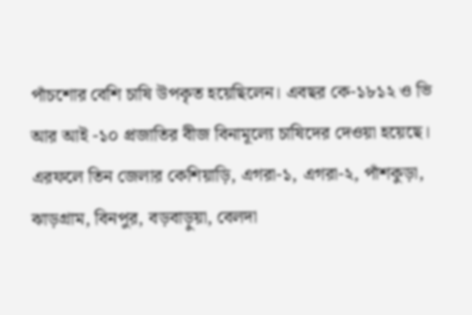পাঁচশোর বেশি চাষি উপকৃত হয়েছিলেন। এবছর কে-১৮১২ ও ভি আর আই -১০ প্রজাতির বীজ বিনামূল্যে চাষিদের দেওয়া হয়েছে। এরফলে তিন জেলার কেশিয়াড়ি, এগরা-১, এগরা-২, পাঁশকুড়া, ঝাড়গ্রাম, বিনপুর, বড়বাড়ুয়া, বেলদা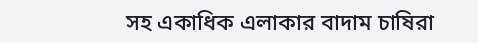সহ একাধিক এলাকার বাদাম চাষিরা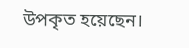উপকৃত হয়েছেন।